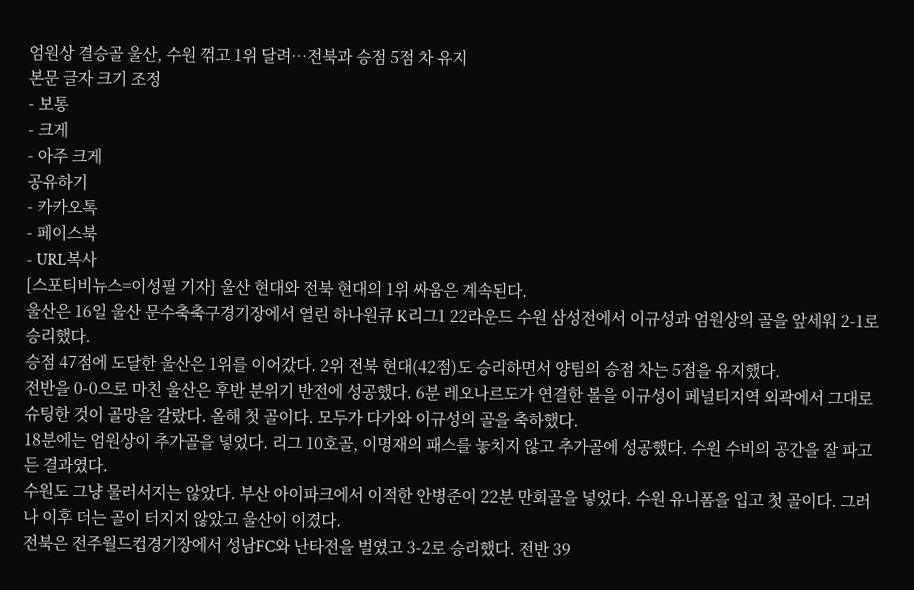엄원상 결승골 울산, 수원 꺾고 1위 달려…전북과 승점 5점 차 유지
본문 글자 크기 조정
- 보통
- 크게
- 아주 크게
공유하기
- 카카오톡
- 페이스북
- URL복사
[스포티비뉴스=이성필 기자] 울산 현대와 전북 현대의 1위 싸움은 계속된다.
울산은 16일 울산 문수축축구경기장에서 열린 하나원큐 K리그1 22라운드 수원 삼성전에서 이규성과 엄원상의 골을 앞세워 2-1로 승리했다.
승점 47점에 도달한 울산은 1위를 이어갔다. 2위 전북 현대(42점)도 승리하면서 양팀의 승점 차는 5점을 유지했다.
전반을 0-0으로 마친 울산은 후반 분위기 반전에 성공했다. 6분 레오나르도가 연결한 볼을 이규성이 페널티지역 외곽에서 그대로 슈팅한 것이 골망을 갈랐다. 올해 첫 골이다. 모두가 다가와 이규성의 골을 축하했다.
18분에는 엄원상이 추가골을 넣었다. 리그 10호골, 이명재의 패스를 놓치지 않고 추가골에 성공했다. 수원 수비의 공간을 잘 파고든 결과였다.
수원도 그냥 물러서지는 않았다. 부산 아이파크에서 이적한 안병준이 22분 만회골을 넣었다. 수원 유니폼을 입고 첫 골이다. 그러나 이후 더는 골이 터지지 않았고 울산이 이겼다.
전북은 전주월드컵경기장에서 성남FC와 난타전을 벌였고 3-2로 승리했다. 전반 39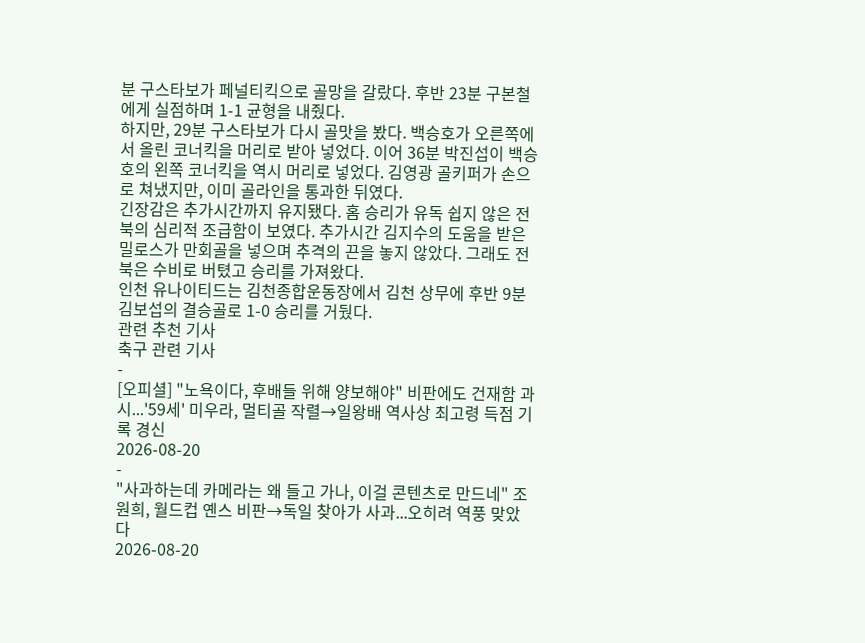분 구스타보가 페널티킥으로 골망을 갈랐다. 후반 23분 구본철에게 실점하며 1-1 균형을 내줬다.
하지만, 29분 구스타보가 다시 골맛을 봤다. 백승호가 오른쪽에서 올린 코너킥을 머리로 받아 넣었다. 이어 36분 박진섭이 백승호의 왼쪽 코너킥을 역시 머리로 넣었다. 김영광 골키퍼가 손으로 쳐냈지만, 이미 골라인을 통과한 뒤였다.
긴장감은 추가시간까지 유지됐다. 홈 승리가 유독 쉽지 않은 전북의 심리적 조급함이 보였다. 추가시간 김지수의 도움을 받은 밀로스가 만회골을 넣으며 추격의 끈을 놓지 않았다. 그래도 전북은 수비로 버텼고 승리를 가져왔다.
인천 유나이티드는 김천종합운동장에서 김천 상무에 후반 9분 김보섭의 결승골로 1-0 승리를 거뒀다.
관련 추천 기사
축구 관련 기사
-
[오피셜] "노욕이다, 후배들 위해 양보해야" 비판에도 건재함 과시...'59세' 미우라, 멀티골 작렬→일왕배 역사상 최고령 득점 기록 경신
2026-08-20
-
"사과하는데 카메라는 왜 들고 가나, 이걸 콘텐츠로 만드네" 조원희, 월드컵 옌스 비판→독일 찾아가 사과...오히려 역풍 맞았다
2026-08-20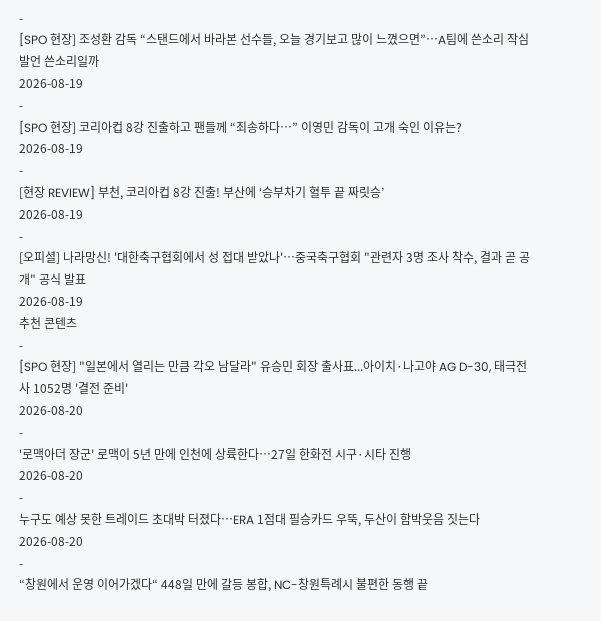-
[SPO 현장] 조성환 감독 “스탠드에서 바라본 선수들, 오늘 경기보고 많이 느꼈으면”…A팀에 쓴소리 작심발언 쓴소리일까
2026-08-19
-
[SPO 현장] 코리아컵 8강 진출하고 팬들께 “죄송하다…” 이영민 감독이 고개 숙인 이유는?
2026-08-19
-
[현장 REVIEW] 부천, 코리아컵 8강 진출! 부산에 ‘승부차기 혈투 끝 짜릿승’
2026-08-19
-
[오피셜] 나라망신! '대한축구협회에서 성 접대 받았나'…중국축구협회 "관련자 3명 조사 착수, 결과 곧 공개" 공식 발표
2026-08-19
추천 콘텐츠
-
[SPO 현장] "일본에서 열리는 만큼 각오 남달라" 유승민 회장 출사표...아이치·나고야 AG D-30, 태극전사 1052명 '결전 준비'
2026-08-20
-
'로맥아더 장군' 로맥이 5년 만에 인천에 상륙한다…27일 한화전 시구·시타 진행
2026-08-20
-
누구도 예상 못한 트레이드 초대박 터졌다…ERA 1점대 필승카드 우뚝, 두산이 함박웃음 짓는다
2026-08-20
-
“창원에서 운영 이어가겠다“ 448일 만에 갈등 봉합, NC-창원특례시 불편한 동행 끝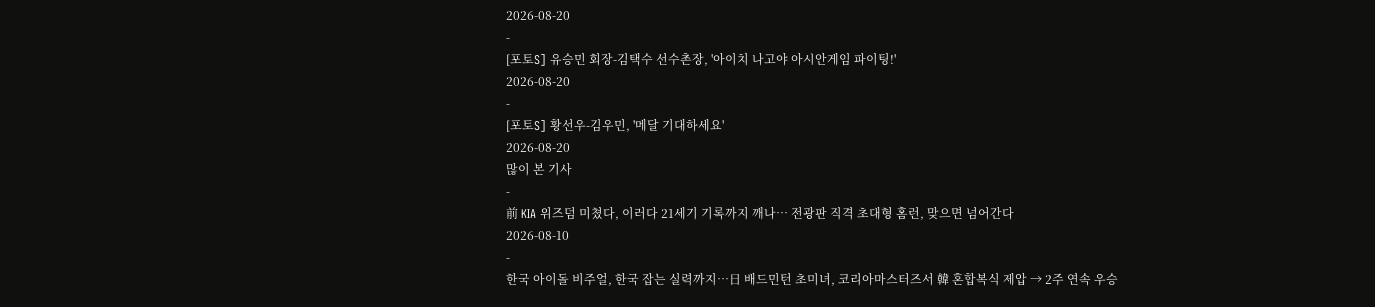2026-08-20
-
[포토S] 유승민 회장-김택수 선수촌장, '아이치 나고야 아시안게임 파이팅!'
2026-08-20
-
[포토S] 황선우-김우민, '메달 기대하세요'
2026-08-20
많이 본 기사
-
前 KIA 위즈덤 미쳤다, 이러다 21세기 기록까지 깨나… 전광판 직격 초대형 홈런, 맞으면 넘어간다
2026-08-10
-
한국 아이돌 비주얼, 한국 잡는 실력까지…日 배드민턴 초미녀, 코리아마스터즈서 韓 혼합복식 제압 → 2주 연속 우승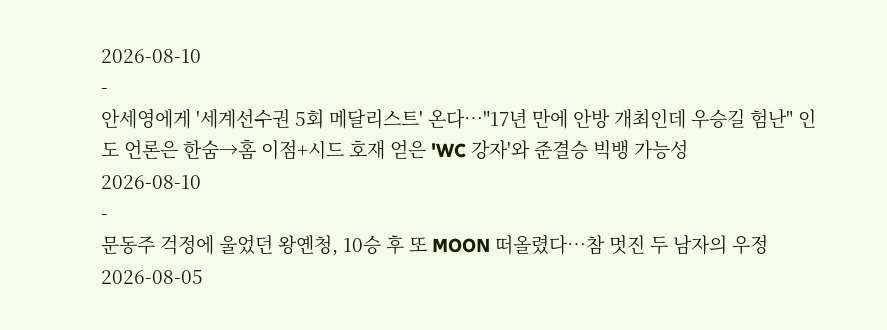2026-08-10
-
안세영에게 '세계선수권 5회 메달리스트' 온다…"17년 만에 안방 개최인데 우승길 험난" 인도 언론은 한숨→홈 이점+시드 호재 얻은 'WC 강자'와 준결승 빅뱅 가능성
2026-08-10
-
문동주 걱정에 울었던 왕옌청, 10승 후 또 MOON 떠올렸다…참 멋진 두 남자의 우정
2026-08-05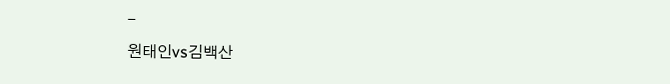-
원태인vs김백산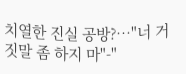치열한 진실 공방?…"너 거짓말 좀 하지 마"-"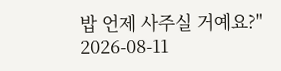밥 언제 사주실 거예요?"
2026-08-11